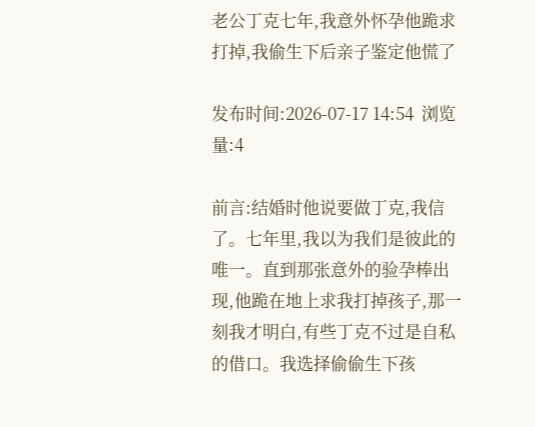老公丁克七年,我意外怀孕他跪求打掉,我偷生下后亲子鉴定他慌了

发布时间:2026-07-17 14:54  浏览量:4

前言:结婚时他说要做丁克,我信了。七年里,我以为我们是彼此的唯一。直到那张意外的验孕棒出现,他跪在地上求我打掉孩子,那一刻我才明白,有些丁克不过是自私的借口。我选择偷偷生下孩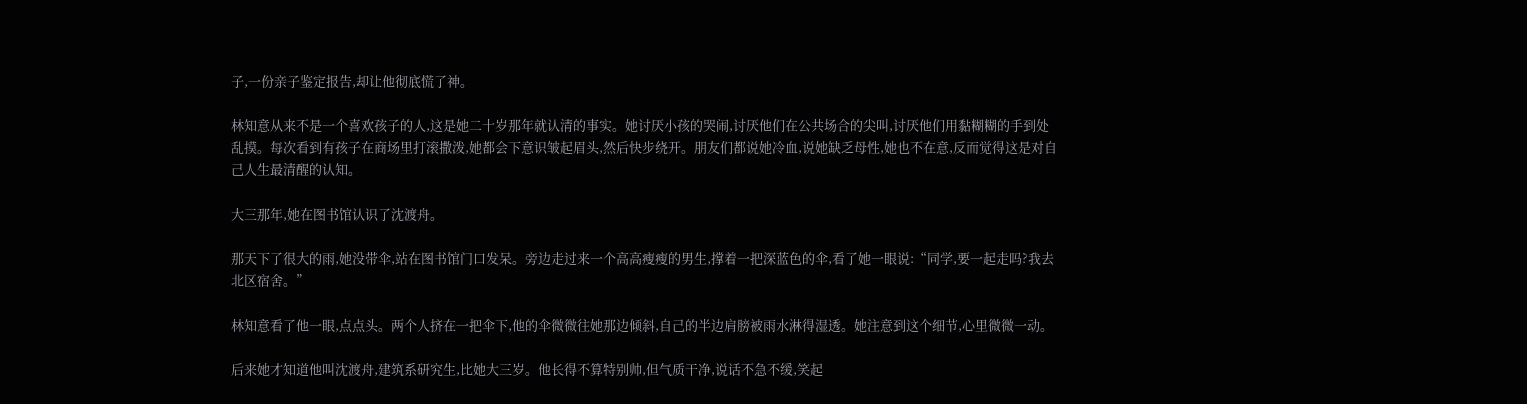子,一份亲子鉴定报告,却让他彻底慌了神。

林知意从来不是一个喜欢孩子的人,这是她二十岁那年就认清的事实。她讨厌小孩的哭闹,讨厌他们在公共场合的尖叫,讨厌他们用黏糊糊的手到处乱摸。每次看到有孩子在商场里打滚撒泼,她都会下意识皱起眉头,然后快步绕开。朋友们都说她冷血,说她缺乏母性,她也不在意,反而觉得这是对自己人生最清醒的认知。

大三那年,她在图书馆认识了沈渡舟。

那天下了很大的雨,她没带伞,站在图书馆门口发呆。旁边走过来一个高高瘦瘦的男生,撑着一把深蓝色的伞,看了她一眼说:“同学,要一起走吗?我去北区宿舍。”

林知意看了他一眼,点点头。两个人挤在一把伞下,他的伞微微往她那边倾斜,自己的半边肩膀被雨水淋得湿透。她注意到这个细节,心里微微一动。

后来她才知道他叫沈渡舟,建筑系研究生,比她大三岁。他长得不算特别帅,但气质干净,说话不急不缓,笑起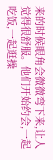来的时候眼角会微微弯下来,让人觉得很舒服。他们开始约会,一起吃饭,一起逛操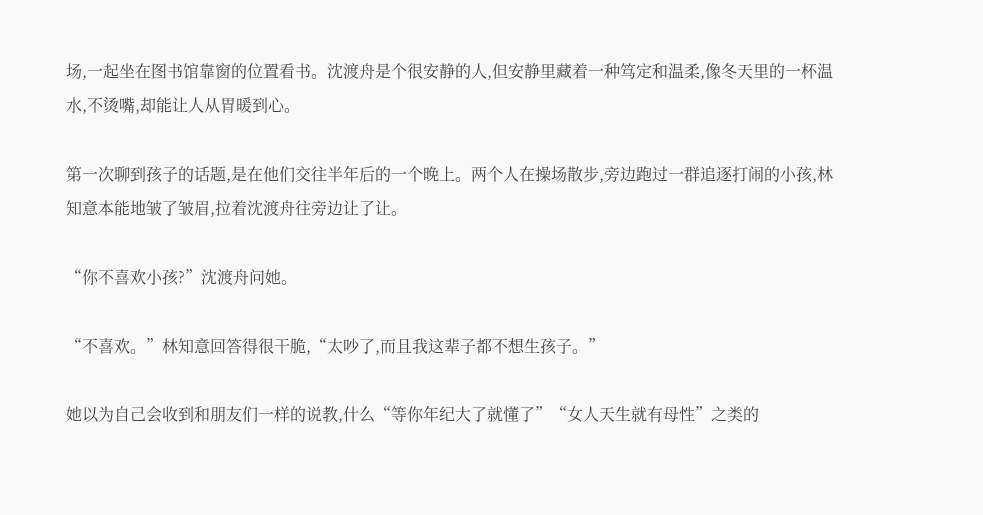场,一起坐在图书馆靠窗的位置看书。沈渡舟是个很安静的人,但安静里藏着一种笃定和温柔,像冬天里的一杯温水,不烫嘴,却能让人从胃暖到心。

第一次聊到孩子的话题,是在他们交往半年后的一个晚上。两个人在操场散步,旁边跑过一群追逐打闹的小孩,林知意本能地皱了皱眉,拉着沈渡舟往旁边让了让。

“你不喜欢小孩?”沈渡舟问她。

“不喜欢。”林知意回答得很干脆,“太吵了,而且我这辈子都不想生孩子。”

她以为自己会收到和朋友们一样的说教,什么“等你年纪大了就懂了”“女人天生就有母性”之类的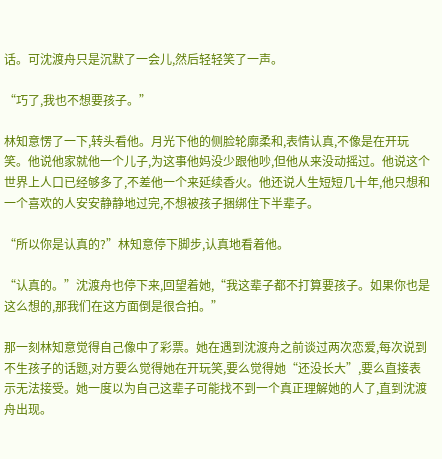话。可沈渡舟只是沉默了一会儿,然后轻轻笑了一声。

“巧了,我也不想要孩子。”

林知意愣了一下,转头看他。月光下他的侧脸轮廓柔和,表情认真,不像是在开玩笑。他说他家就他一个儿子,为这事他妈没少跟他吵,但他从来没动摇过。他说这个世界上人口已经够多了,不差他一个来延续香火。他还说人生短短几十年,他只想和一个喜欢的人安安静静地过完,不想被孩子捆绑住下半辈子。

“所以你是认真的?”林知意停下脚步,认真地看着他。

“认真的。”沈渡舟也停下来,回望着她,“我这辈子都不打算要孩子。如果你也是这么想的,那我们在这方面倒是很合拍。”

那一刻林知意觉得自己像中了彩票。她在遇到沈渡舟之前谈过两次恋爱,每次说到不生孩子的话题,对方要么觉得她在开玩笑,要么觉得她“还没长大”,要么直接表示无法接受。她一度以为自己这辈子可能找不到一个真正理解她的人了,直到沈渡舟出现。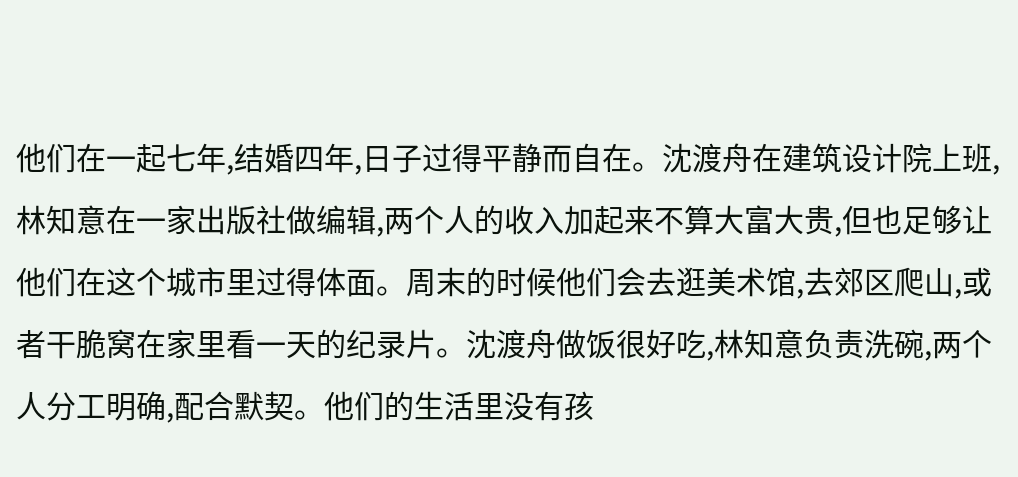他们在一起七年,结婚四年,日子过得平静而自在。沈渡舟在建筑设计院上班,林知意在一家出版社做编辑,两个人的收入加起来不算大富大贵,但也足够让他们在这个城市里过得体面。周末的时候他们会去逛美术馆,去郊区爬山,或者干脆窝在家里看一天的纪录片。沈渡舟做饭很好吃,林知意负责洗碗,两个人分工明确,配合默契。他们的生活里没有孩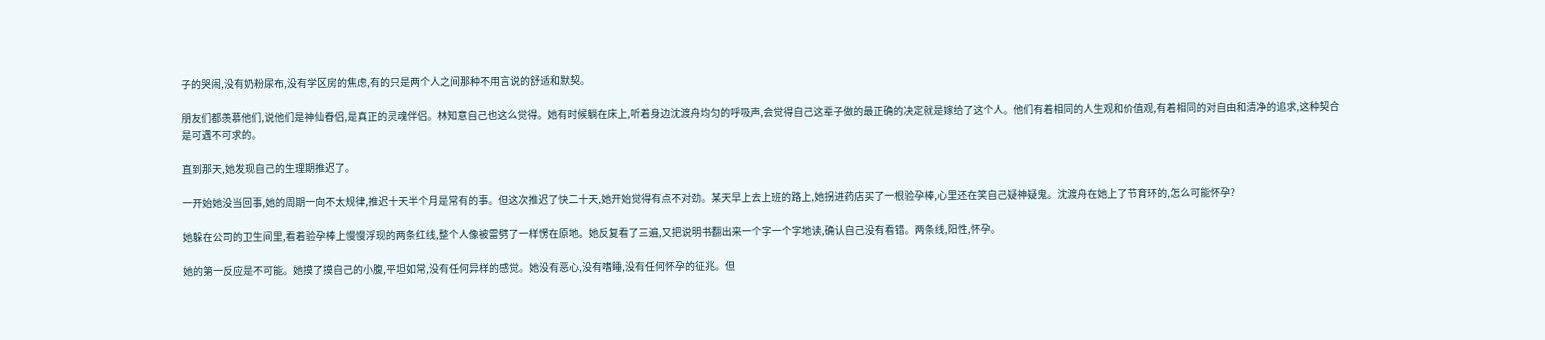子的哭闹,没有奶粉尿布,没有学区房的焦虑,有的只是两个人之间那种不用言说的舒适和默契。

朋友们都羡慕他们,说他们是神仙眷侣,是真正的灵魂伴侣。林知意自己也这么觉得。她有时候躺在床上,听着身边沈渡舟均匀的呼吸声,会觉得自己这辈子做的最正确的决定就是嫁给了这个人。他们有着相同的人生观和价值观,有着相同的对自由和清净的追求,这种契合是可遇不可求的。

直到那天,她发现自己的生理期推迟了。

一开始她没当回事,她的周期一向不太规律,推迟十天半个月是常有的事。但这次推迟了快二十天,她开始觉得有点不对劲。某天早上去上班的路上,她拐进药店买了一根验孕棒,心里还在笑自己疑神疑鬼。沈渡舟在她上了节育环的,怎么可能怀孕?

她躲在公司的卫生间里,看着验孕棒上慢慢浮现的两条红线,整个人像被雷劈了一样愣在原地。她反复看了三遍,又把说明书翻出来一个字一个字地读,确认自己没有看错。两条线,阳性,怀孕。

她的第一反应是不可能。她摸了摸自己的小腹,平坦如常,没有任何异样的感觉。她没有恶心,没有嗜睡,没有任何怀孕的征兆。但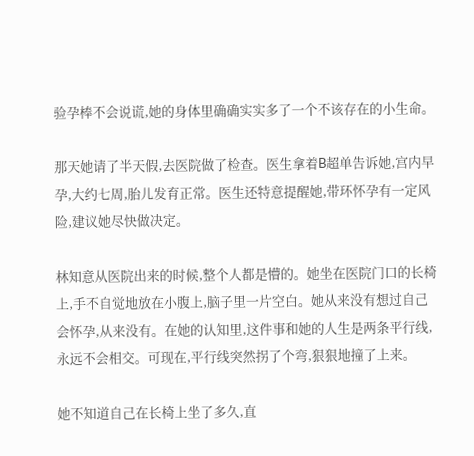验孕棒不会说谎,她的身体里确确实实多了一个不该存在的小生命。

那天她请了半天假,去医院做了检查。医生拿着B超单告诉她,宫内早孕,大约七周,胎儿发育正常。医生还特意提醒她,带环怀孕有一定风险,建议她尽快做决定。

林知意从医院出来的时候,整个人都是懵的。她坐在医院门口的长椅上,手不自觉地放在小腹上,脑子里一片空白。她从来没有想过自己会怀孕,从来没有。在她的认知里,这件事和她的人生是两条平行线,永远不会相交。可现在,平行线突然拐了个弯,狠狠地撞了上来。

她不知道自己在长椅上坐了多久,直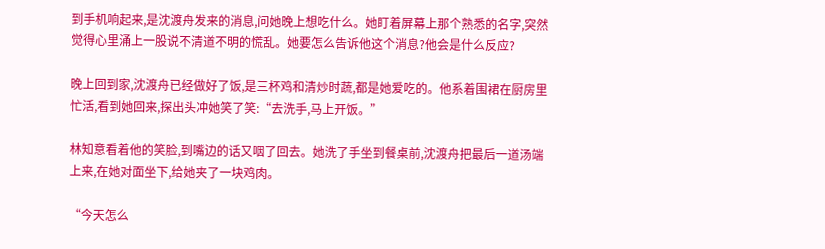到手机响起来,是沈渡舟发来的消息,问她晚上想吃什么。她盯着屏幕上那个熟悉的名字,突然觉得心里涌上一股说不清道不明的慌乱。她要怎么告诉他这个消息?他会是什么反应?

晚上回到家,沈渡舟已经做好了饭,是三杯鸡和清炒时蔬,都是她爱吃的。他系着围裙在厨房里忙活,看到她回来,探出头冲她笑了笑:“去洗手,马上开饭。”

林知意看着他的笑脸,到嘴边的话又咽了回去。她洗了手坐到餐桌前,沈渡舟把最后一道汤端上来,在她对面坐下,给她夹了一块鸡肉。

“今天怎么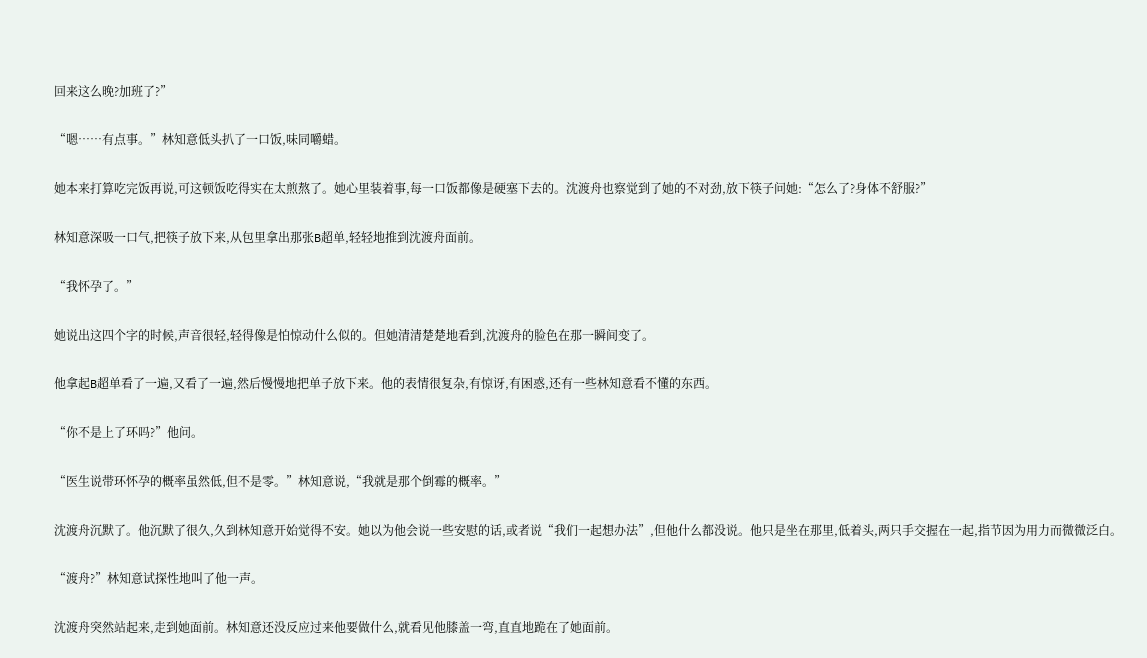回来这么晚?加班了?”

“嗯……有点事。”林知意低头扒了一口饭,味同嚼蜡。

她本来打算吃完饭再说,可这顿饭吃得实在太煎熬了。她心里装着事,每一口饭都像是硬塞下去的。沈渡舟也察觉到了她的不对劲,放下筷子问她:“怎么了?身体不舒服?”

林知意深吸一口气,把筷子放下来,从包里拿出那张B超单,轻轻地推到沈渡舟面前。

“我怀孕了。”

她说出这四个字的时候,声音很轻,轻得像是怕惊动什么似的。但她清清楚楚地看到,沈渡舟的脸色在那一瞬间变了。

他拿起B超单看了一遍,又看了一遍,然后慢慢地把单子放下来。他的表情很复杂,有惊讶,有困惑,还有一些林知意看不懂的东西。

“你不是上了环吗?”他问。

“医生说带环怀孕的概率虽然低,但不是零。”林知意说,“我就是那个倒霉的概率。”

沈渡舟沉默了。他沉默了很久,久到林知意开始觉得不安。她以为他会说一些安慰的话,或者说“我们一起想办法”,但他什么都没说。他只是坐在那里,低着头,两只手交握在一起,指节因为用力而微微泛白。

“渡舟?”林知意试探性地叫了他一声。

沈渡舟突然站起来,走到她面前。林知意还没反应过来他要做什么,就看见他膝盖一弯,直直地跪在了她面前。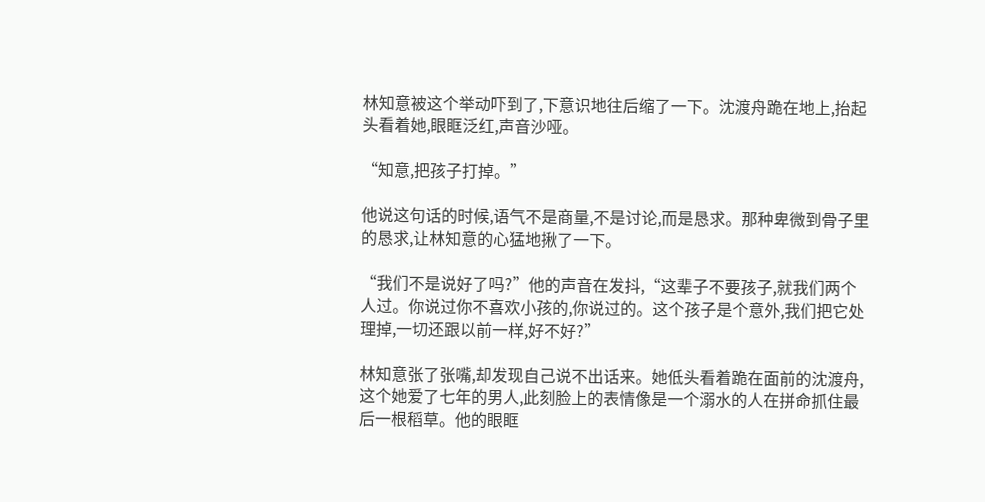林知意被这个举动吓到了,下意识地往后缩了一下。沈渡舟跪在地上,抬起头看着她,眼眶泛红,声音沙哑。

“知意,把孩子打掉。”

他说这句话的时候,语气不是商量,不是讨论,而是恳求。那种卑微到骨子里的恳求,让林知意的心猛地揪了一下。

“我们不是说好了吗?”他的声音在发抖,“这辈子不要孩子,就我们两个人过。你说过你不喜欢小孩的,你说过的。这个孩子是个意外,我们把它处理掉,一切还跟以前一样,好不好?”

林知意张了张嘴,却发现自己说不出话来。她低头看着跪在面前的沈渡舟,这个她爱了七年的男人,此刻脸上的表情像是一个溺水的人在拼命抓住最后一根稻草。他的眼眶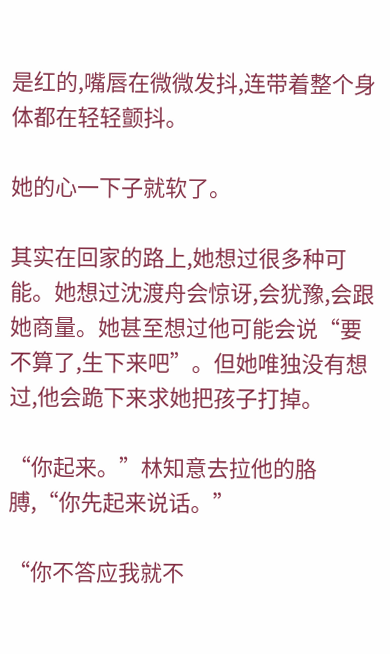是红的,嘴唇在微微发抖,连带着整个身体都在轻轻颤抖。

她的心一下子就软了。

其实在回家的路上,她想过很多种可能。她想过沈渡舟会惊讶,会犹豫,会跟她商量。她甚至想过他可能会说“要不算了,生下来吧”。但她唯独没有想过,他会跪下来求她把孩子打掉。

“你起来。”林知意去拉他的胳膊,“你先起来说话。”

“你不答应我就不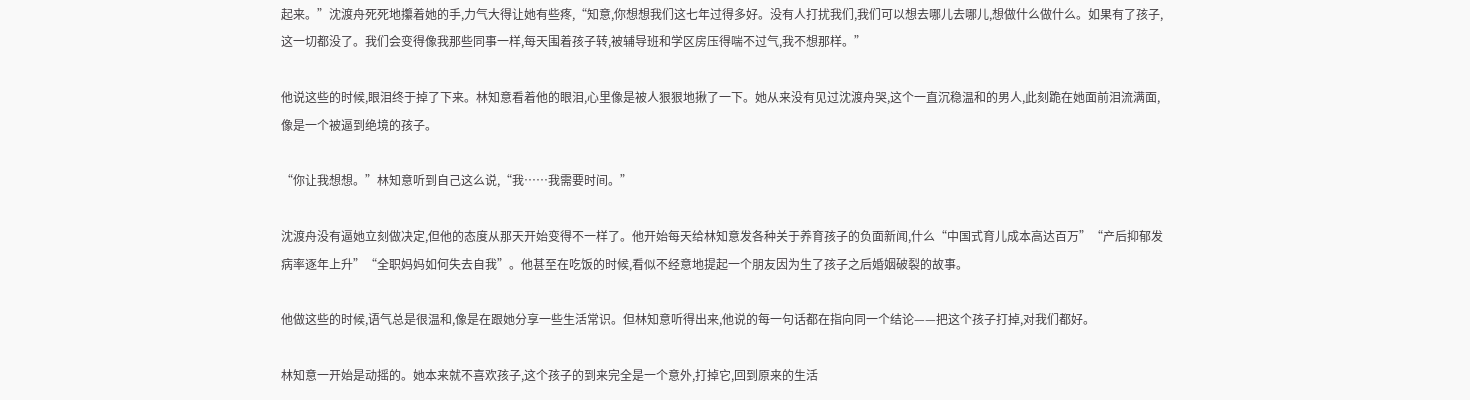起来。”沈渡舟死死地攥着她的手,力气大得让她有些疼,“知意,你想想我们这七年过得多好。没有人打扰我们,我们可以想去哪儿去哪儿,想做什么做什么。如果有了孩子,这一切都没了。我们会变得像我那些同事一样,每天围着孩子转,被辅导班和学区房压得喘不过气,我不想那样。”

他说这些的时候,眼泪终于掉了下来。林知意看着他的眼泪,心里像是被人狠狠地揪了一下。她从来没有见过沈渡舟哭,这个一直沉稳温和的男人,此刻跪在她面前泪流满面,像是一个被逼到绝境的孩子。

“你让我想想。”林知意听到自己这么说,“我……我需要时间。”

沈渡舟没有逼她立刻做决定,但他的态度从那天开始变得不一样了。他开始每天给林知意发各种关于养育孩子的负面新闻,什么“中国式育儿成本高达百万”“产后抑郁发病率逐年上升”“全职妈妈如何失去自我”。他甚至在吃饭的时候,看似不经意地提起一个朋友因为生了孩子之后婚姻破裂的故事。

他做这些的时候,语气总是很温和,像是在跟她分享一些生活常识。但林知意听得出来,他说的每一句话都在指向同一个结论——把这个孩子打掉,对我们都好。

林知意一开始是动摇的。她本来就不喜欢孩子,这个孩子的到来完全是一个意外,打掉它,回到原来的生活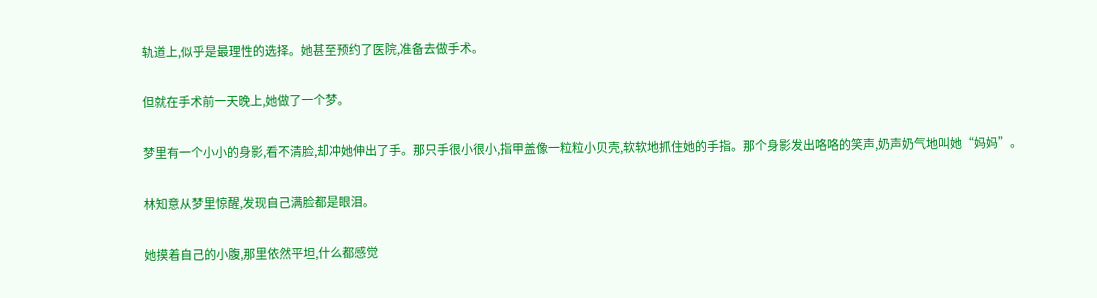轨道上,似乎是最理性的选择。她甚至预约了医院,准备去做手术。

但就在手术前一天晚上,她做了一个梦。

梦里有一个小小的身影,看不清脸,却冲她伸出了手。那只手很小很小,指甲盖像一粒粒小贝壳,软软地抓住她的手指。那个身影发出咯咯的笑声,奶声奶气地叫她“妈妈”。

林知意从梦里惊醒,发现自己满脸都是眼泪。

她摸着自己的小腹,那里依然平坦,什么都感觉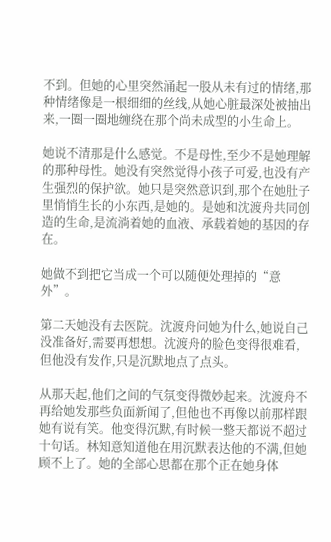不到。但她的心里突然涌起一股从未有过的情绪,那种情绪像是一根细细的丝线,从她心脏最深处被抽出来,一圈一圈地缠绕在那个尚未成型的小生命上。

她说不清那是什么感觉。不是母性,至少不是她理解的那种母性。她没有突然觉得小孩子可爱,也没有产生强烈的保护欲。她只是突然意识到,那个在她肚子里悄悄生长的小东西,是她的。是她和沈渡舟共同创造的生命,是流淌着她的血液、承载着她的基因的存在。

她做不到把它当成一个可以随便处理掉的“意外”。

第二天她没有去医院。沈渡舟问她为什么,她说自己没准备好,需要再想想。沈渡舟的脸色变得很难看,但他没有发作,只是沉默地点了点头。

从那天起,他们之间的气氛变得微妙起来。沈渡舟不再给她发那些负面新闻了,但他也不再像以前那样跟她有说有笑。他变得沉默,有时候一整天都说不超过十句话。林知意知道他在用沉默表达他的不满,但她顾不上了。她的全部心思都在那个正在她身体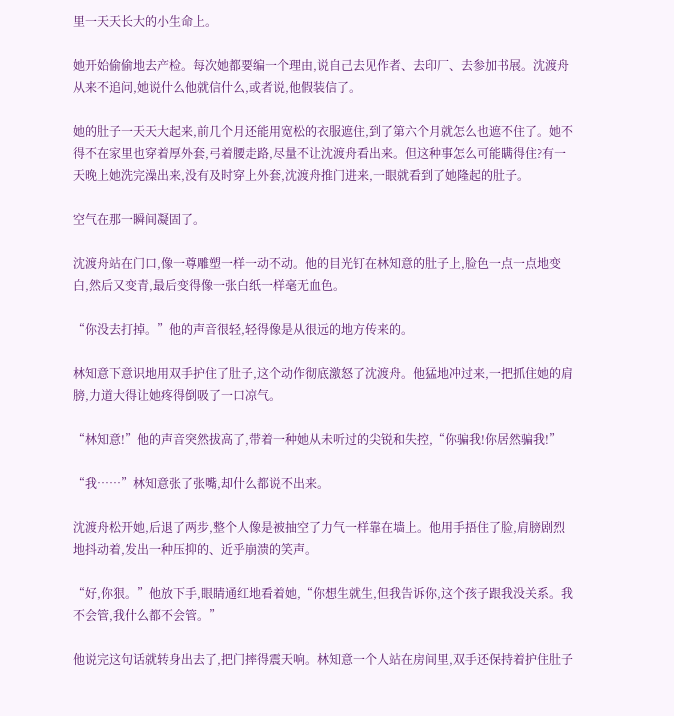里一天天长大的小生命上。

她开始偷偷地去产检。每次她都要编一个理由,说自己去见作者、去印厂、去参加书展。沈渡舟从来不追问,她说什么他就信什么,或者说,他假装信了。

她的肚子一天天大起来,前几个月还能用宽松的衣服遮住,到了第六个月就怎么也遮不住了。她不得不在家里也穿着厚外套,弓着腰走路,尽量不让沈渡舟看出来。但这种事怎么可能瞒得住?有一天晚上她洗完澡出来,没有及时穿上外套,沈渡舟推门进来,一眼就看到了她隆起的肚子。

空气在那一瞬间凝固了。

沈渡舟站在门口,像一尊雕塑一样一动不动。他的目光钉在林知意的肚子上,脸色一点一点地变白,然后又变青,最后变得像一张白纸一样毫无血色。

“你没去打掉。”他的声音很轻,轻得像是从很远的地方传来的。

林知意下意识地用双手护住了肚子,这个动作彻底激怒了沈渡舟。他猛地冲过来,一把抓住她的肩膀,力道大得让她疼得倒吸了一口凉气。

“林知意!”他的声音突然拔高了,带着一种她从未听过的尖锐和失控,“你骗我!你居然骗我!”

“我……”林知意张了张嘴,却什么都说不出来。

沈渡舟松开她,后退了两步,整个人像是被抽空了力气一样靠在墙上。他用手捂住了脸,肩膀剧烈地抖动着,发出一种压抑的、近乎崩溃的笑声。

“好,你狠。”他放下手,眼睛通红地看着她,“你想生就生,但我告诉你,这个孩子跟我没关系。我不会管,我什么都不会管。”

他说完这句话就转身出去了,把门摔得震天响。林知意一个人站在房间里,双手还保持着护住肚子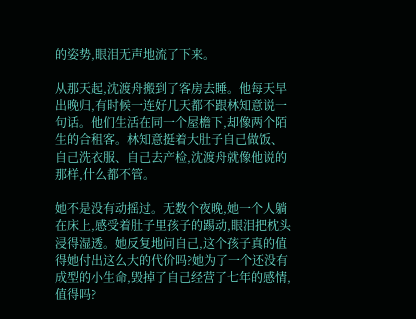的姿势,眼泪无声地流了下来。

从那天起,沈渡舟搬到了客房去睡。他每天早出晚归,有时候一连好几天都不跟林知意说一句话。他们生活在同一个屋檐下,却像两个陌生的合租客。林知意挺着大肚子自己做饭、自己洗衣服、自己去产检,沈渡舟就像他说的那样,什么都不管。

她不是没有动摇过。无数个夜晚,她一个人躺在床上,感受着肚子里孩子的踢动,眼泪把枕头浸得湿透。她反复地问自己,这个孩子真的值得她付出这么大的代价吗?她为了一个还没有成型的小生命,毁掉了自己经营了七年的感情,值得吗?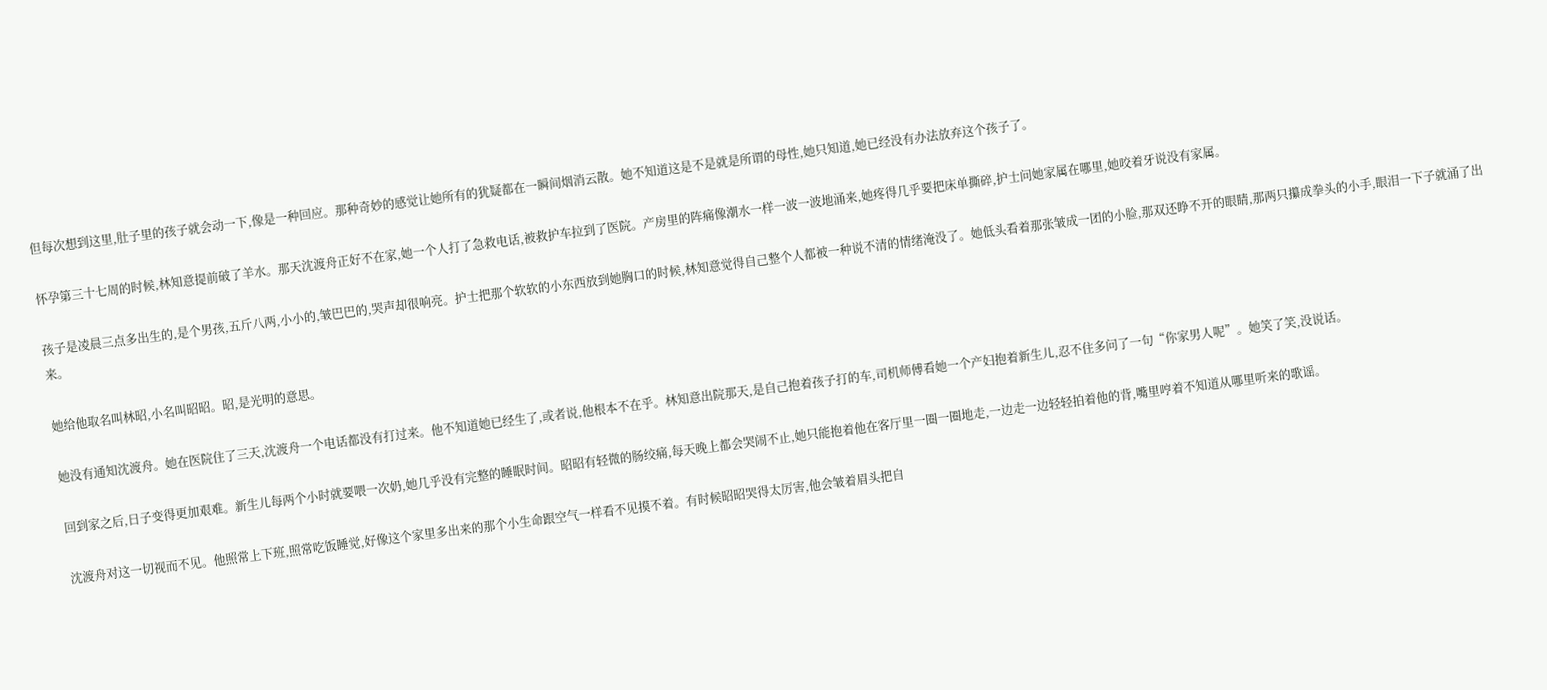但每次想到这里,肚子里的孩子就会动一下,像是一种回应。那种奇妙的感觉让她所有的犹疑都在一瞬间烟消云散。她不知道这是不是就是所谓的母性,她只知道,她已经没有办法放弃这个孩子了。

怀孕第三十七周的时候,林知意提前破了羊水。那天沈渡舟正好不在家,她一个人打了急救电话,被救护车拉到了医院。产房里的阵痛像潮水一样一波一波地涌来,她疼得几乎要把床单撕碎,护士问她家属在哪里,她咬着牙说没有家属。

孩子是凌晨三点多出生的,是个男孩,五斤八两,小小的,皱巴巴的,哭声却很响亮。护士把那个软软的小东西放到她胸口的时候,林知意觉得自己整个人都被一种说不清的情绪淹没了。她低头看着那张皱成一团的小脸,那双还睁不开的眼睛,那两只攥成拳头的小手,眼泪一下子就涌了出来。

她给他取名叫林昭,小名叫昭昭。昭,是光明的意思。

她没有通知沈渡舟。她在医院住了三天,沈渡舟一个电话都没有打过来。他不知道她已经生了,或者说,他根本不在乎。林知意出院那天,是自己抱着孩子打的车,司机师傅看她一个产妇抱着新生儿,忍不住多问了一句“你家男人呢”。她笑了笑,没说话。

回到家之后,日子变得更加艰难。新生儿每两个小时就要喂一次奶,她几乎没有完整的睡眠时间。昭昭有轻微的肠绞痛,每天晚上都会哭闹不止,她只能抱着他在客厅里一圈一圈地走,一边走一边轻轻拍着他的背,嘴里哼着不知道从哪里听来的歌谣。

沈渡舟对这一切视而不见。他照常上下班,照常吃饭睡觉,好像这个家里多出来的那个小生命跟空气一样看不见摸不着。有时候昭昭哭得太厉害,他会皱着眉头把自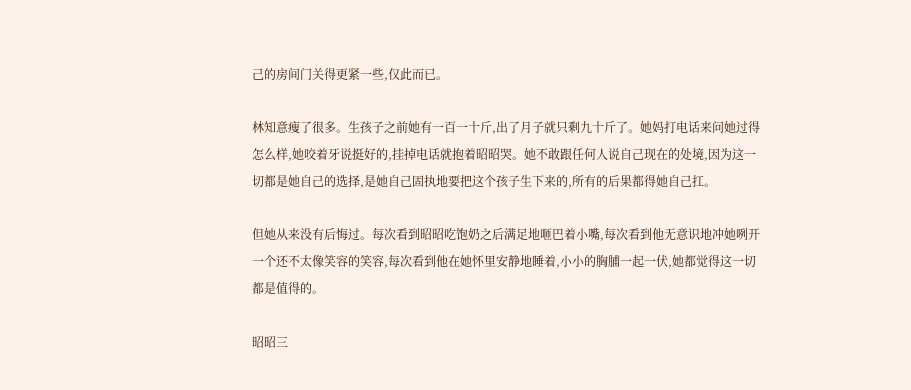己的房间门关得更紧一些,仅此而已。

林知意瘦了很多。生孩子之前她有一百一十斤,出了月子就只剩九十斤了。她妈打电话来问她过得怎么样,她咬着牙说挺好的,挂掉电话就抱着昭昭哭。她不敢跟任何人说自己现在的处境,因为这一切都是她自己的选择,是她自己固执地要把这个孩子生下来的,所有的后果都得她自己扛。

但她从来没有后悔过。每次看到昭昭吃饱奶之后满足地咂巴着小嘴,每次看到他无意识地冲她咧开一个还不太像笑容的笑容,每次看到他在她怀里安静地睡着,小小的胸脯一起一伏,她都觉得这一切都是值得的。

昭昭三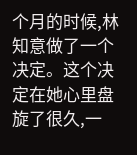个月的时候,林知意做了一个决定。这个决定在她心里盘旋了很久,一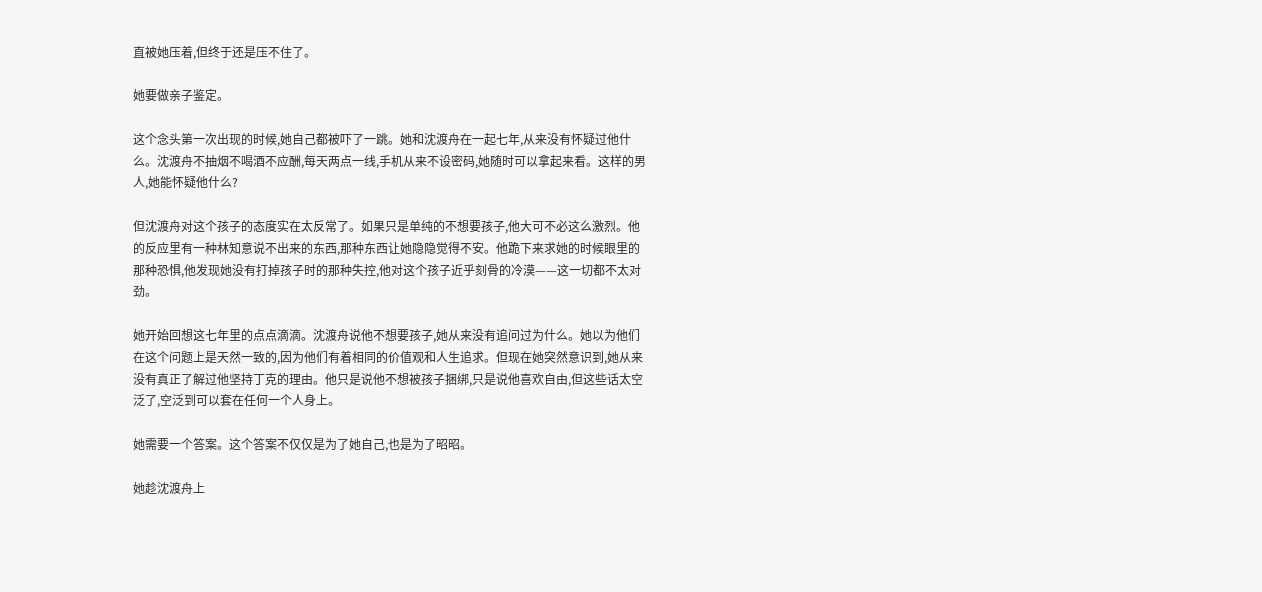直被她压着,但终于还是压不住了。

她要做亲子鉴定。

这个念头第一次出现的时候,她自己都被吓了一跳。她和沈渡舟在一起七年,从来没有怀疑过他什么。沈渡舟不抽烟不喝酒不应酬,每天两点一线,手机从来不设密码,她随时可以拿起来看。这样的男人,她能怀疑他什么?

但沈渡舟对这个孩子的态度实在太反常了。如果只是单纯的不想要孩子,他大可不必这么激烈。他的反应里有一种林知意说不出来的东西,那种东西让她隐隐觉得不安。他跪下来求她的时候眼里的那种恐惧,他发现她没有打掉孩子时的那种失控,他对这个孩子近乎刻骨的冷漠——这一切都不太对劲。

她开始回想这七年里的点点滴滴。沈渡舟说他不想要孩子,她从来没有追问过为什么。她以为他们在这个问题上是天然一致的,因为他们有着相同的价值观和人生追求。但现在她突然意识到,她从来没有真正了解过他坚持丁克的理由。他只是说他不想被孩子捆绑,只是说他喜欢自由,但这些话太空泛了,空泛到可以套在任何一个人身上。

她需要一个答案。这个答案不仅仅是为了她自己,也是为了昭昭。

她趁沈渡舟上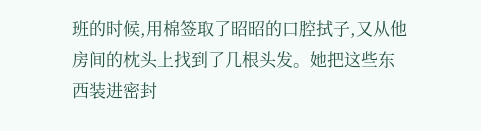班的时候,用棉签取了昭昭的口腔拭子,又从他房间的枕头上找到了几根头发。她把这些东西装进密封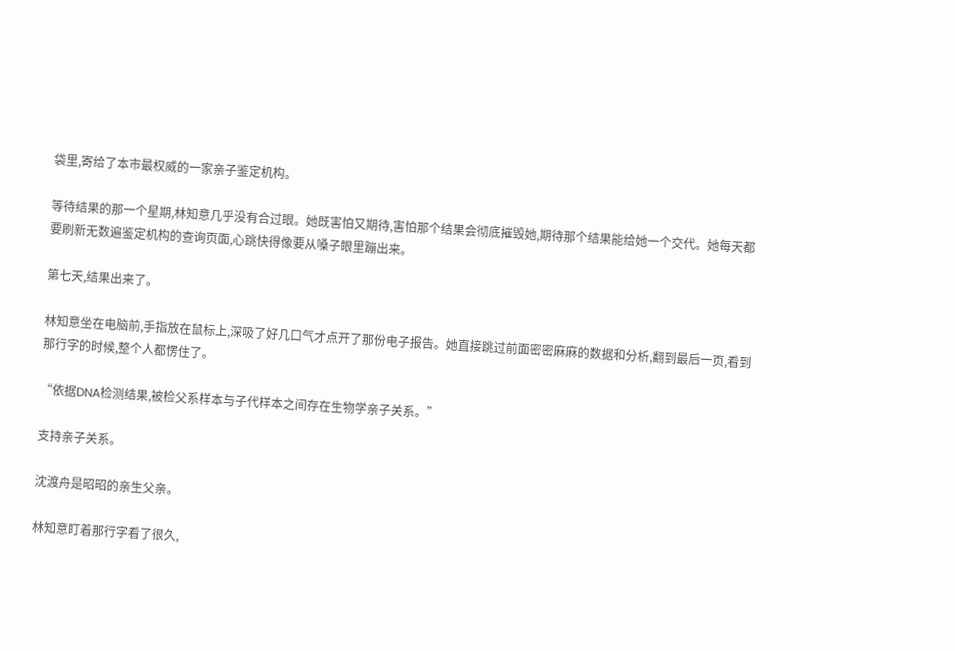袋里,寄给了本市最权威的一家亲子鉴定机构。

等待结果的那一个星期,林知意几乎没有合过眼。她既害怕又期待,害怕那个结果会彻底摧毁她,期待那个结果能给她一个交代。她每天都要刷新无数遍鉴定机构的查询页面,心跳快得像要从嗓子眼里蹦出来。

第七天,结果出来了。

林知意坐在电脑前,手指放在鼠标上,深吸了好几口气才点开了那份电子报告。她直接跳过前面密密麻麻的数据和分析,翻到最后一页,看到那行字的时候,整个人都愣住了。

“依据DNA检测结果,被检父系样本与子代样本之间存在生物学亲子关系。”

支持亲子关系。

沈渡舟是昭昭的亲生父亲。

林知意盯着那行字看了很久,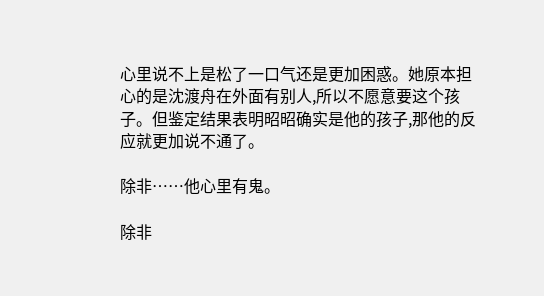心里说不上是松了一口气还是更加困惑。她原本担心的是沈渡舟在外面有别人,所以不愿意要这个孩子。但鉴定结果表明昭昭确实是他的孩子,那他的反应就更加说不通了。

除非……他心里有鬼。

除非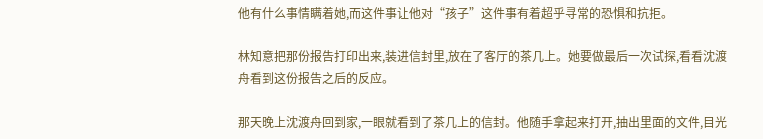他有什么事情瞒着她,而这件事让他对“孩子”这件事有着超乎寻常的恐惧和抗拒。

林知意把那份报告打印出来,装进信封里,放在了客厅的茶几上。她要做最后一次试探,看看沈渡舟看到这份报告之后的反应。

那天晚上沈渡舟回到家,一眼就看到了茶几上的信封。他随手拿起来打开,抽出里面的文件,目光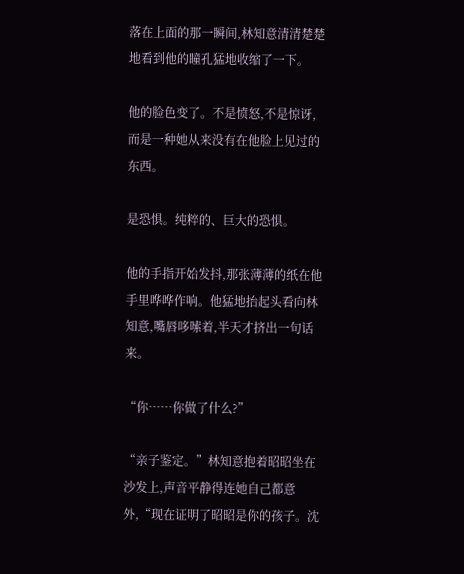落在上面的那一瞬间,林知意清清楚楚地看到他的瞳孔猛地收缩了一下。

他的脸色变了。不是愤怒,不是惊讶,而是一种她从来没有在他脸上见过的东西。

是恐惧。纯粹的、巨大的恐惧。

他的手指开始发抖,那张薄薄的纸在他手里哗哗作响。他猛地抬起头看向林知意,嘴唇哆嗦着,半天才挤出一句话来。

“你……你做了什么?”

“亲子鉴定。”林知意抱着昭昭坐在沙发上,声音平静得连她自己都意外,“现在证明了昭昭是你的孩子。沈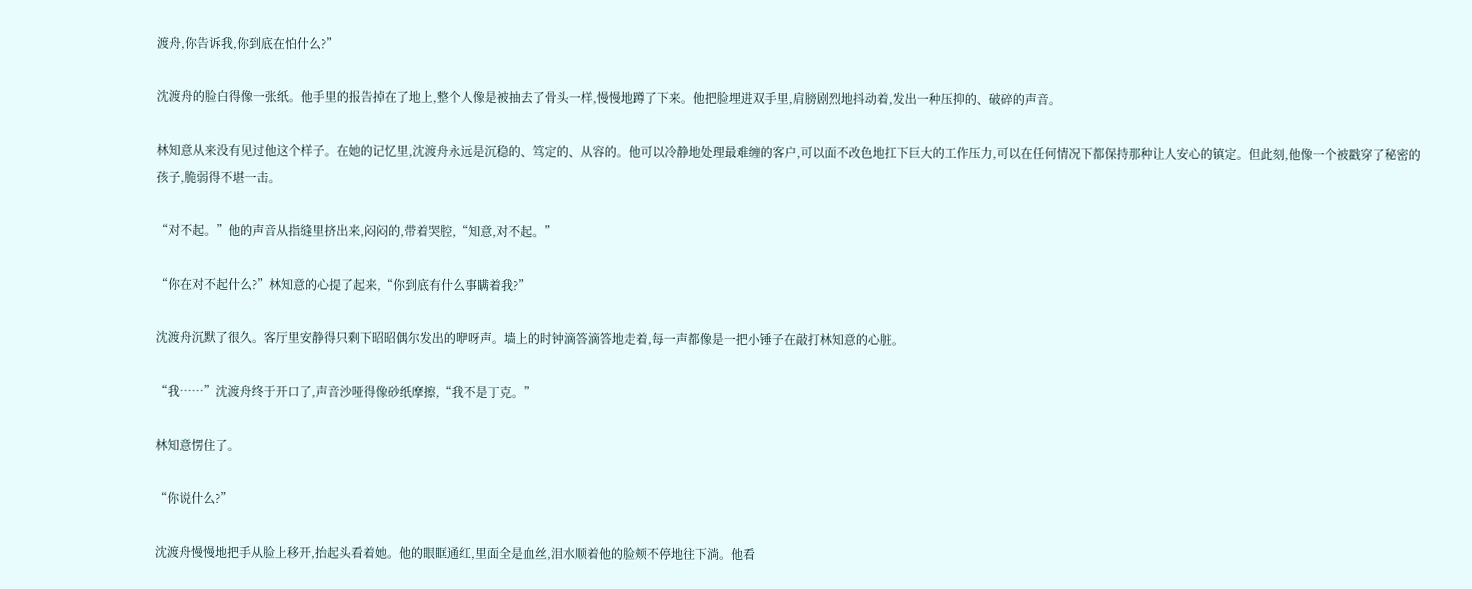渡舟,你告诉我,你到底在怕什么?”

沈渡舟的脸白得像一张纸。他手里的报告掉在了地上,整个人像是被抽去了骨头一样,慢慢地蹲了下来。他把脸埋进双手里,肩膀剧烈地抖动着,发出一种压抑的、破碎的声音。

林知意从来没有见过他这个样子。在她的记忆里,沈渡舟永远是沉稳的、笃定的、从容的。他可以冷静地处理最难缠的客户,可以面不改色地扛下巨大的工作压力,可以在任何情况下都保持那种让人安心的镇定。但此刻,他像一个被戳穿了秘密的孩子,脆弱得不堪一击。

“对不起。”他的声音从指缝里挤出来,闷闷的,带着哭腔,“知意,对不起。”

“你在对不起什么?”林知意的心提了起来,“你到底有什么事瞒着我?”

沈渡舟沉默了很久。客厅里安静得只剩下昭昭偶尔发出的咿呀声。墙上的时钟滴答滴答地走着,每一声都像是一把小锤子在敲打林知意的心脏。

“我……”沈渡舟终于开口了,声音沙哑得像砂纸摩擦,“我不是丁克。”

林知意愣住了。

“你说什么?”

沈渡舟慢慢地把手从脸上移开,抬起头看着她。他的眼眶通红,里面全是血丝,泪水顺着他的脸颊不停地往下淌。他看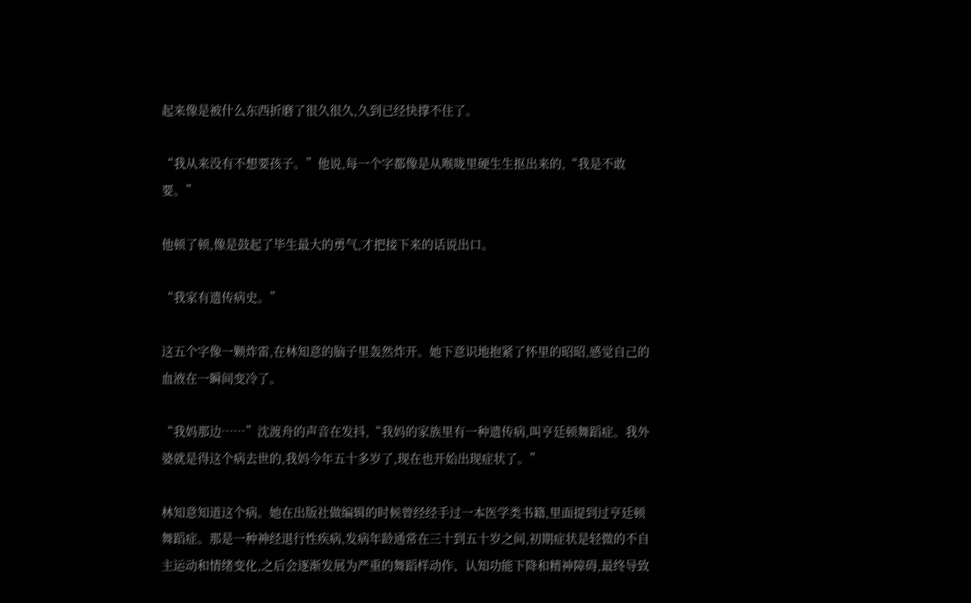起来像是被什么东西折磨了很久很久,久到已经快撑不住了。

“我从来没有不想要孩子。”他说,每一个字都像是从喉咙里硬生生抠出来的,“我是不敢要。”

他顿了顿,像是鼓起了毕生最大的勇气,才把接下来的话说出口。

“我家有遗传病史。”

这五个字像一颗炸雷,在林知意的脑子里轰然炸开。她下意识地抱紧了怀里的昭昭,感觉自己的血液在一瞬间变冷了。

“我妈那边……”沈渡舟的声音在发抖,“我妈的家族里有一种遗传病,叫亨廷顿舞蹈症。我外婆就是得这个病去世的,我妈今年五十多岁了,现在也开始出现症状了。”

林知意知道这个病。她在出版社做编辑的时候曾经经手过一本医学类书籍,里面提到过亨廷顿舞蹈症。那是一种神经退行性疾病,发病年龄通常在三十到五十岁之间,初期症状是轻微的不自主运动和情绪变化,之后会逐渐发展为严重的舞蹈样动作、认知功能下降和精神障碍,最终导致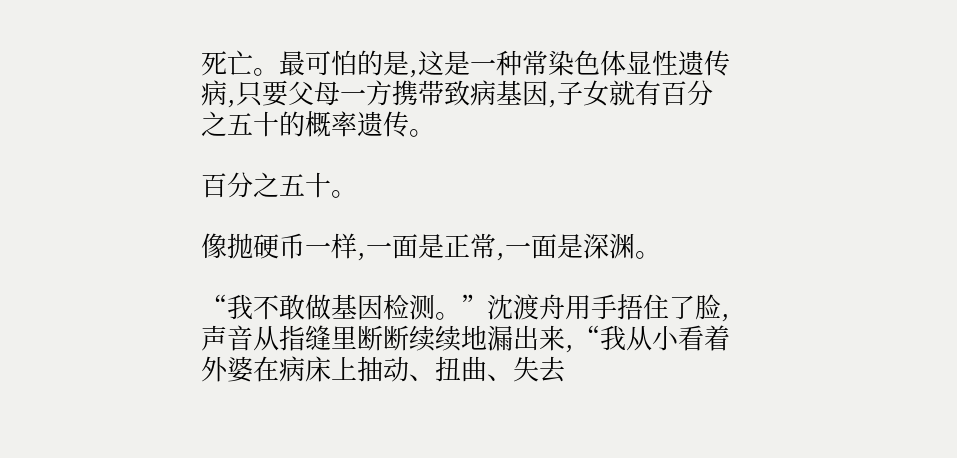死亡。最可怕的是,这是一种常染色体显性遗传病,只要父母一方携带致病基因,子女就有百分之五十的概率遗传。

百分之五十。

像抛硬币一样,一面是正常,一面是深渊。

“我不敢做基因检测。”沈渡舟用手捂住了脸,声音从指缝里断断续续地漏出来,“我从小看着外婆在病床上抽动、扭曲、失去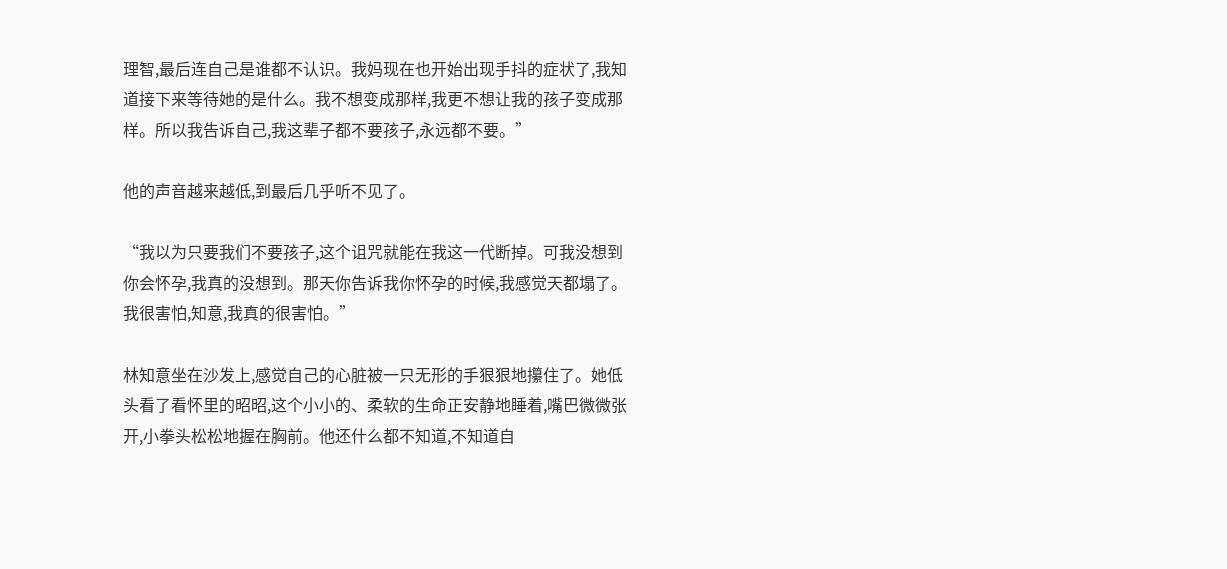理智,最后连自己是谁都不认识。我妈现在也开始出现手抖的症状了,我知道接下来等待她的是什么。我不想变成那样,我更不想让我的孩子变成那样。所以我告诉自己,我这辈子都不要孩子,永远都不要。”

他的声音越来越低,到最后几乎听不见了。

“我以为只要我们不要孩子,这个诅咒就能在我这一代断掉。可我没想到你会怀孕,我真的没想到。那天你告诉我你怀孕的时候,我感觉天都塌了。我很害怕,知意,我真的很害怕。”

林知意坐在沙发上,感觉自己的心脏被一只无形的手狠狠地攥住了。她低头看了看怀里的昭昭,这个小小的、柔软的生命正安静地睡着,嘴巴微微张开,小拳头松松地握在胸前。他还什么都不知道,不知道自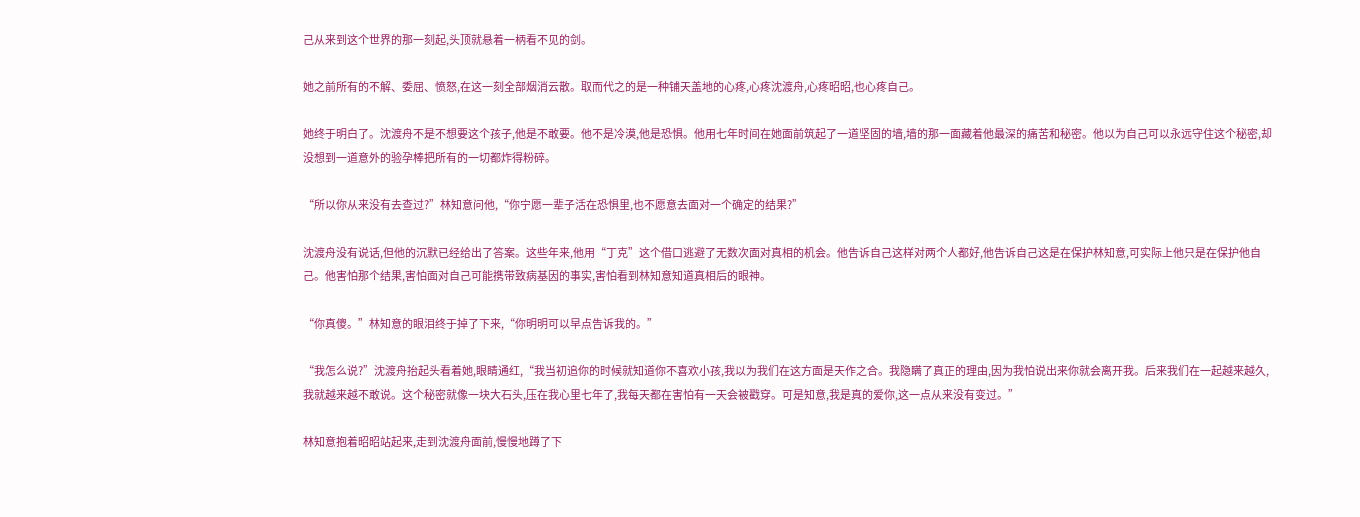己从来到这个世界的那一刻起,头顶就悬着一柄看不见的剑。

她之前所有的不解、委屈、愤怒,在这一刻全部烟消云散。取而代之的是一种铺天盖地的心疼,心疼沈渡舟,心疼昭昭,也心疼自己。

她终于明白了。沈渡舟不是不想要这个孩子,他是不敢要。他不是冷漠,他是恐惧。他用七年时间在她面前筑起了一道坚固的墙,墙的那一面藏着他最深的痛苦和秘密。他以为自己可以永远守住这个秘密,却没想到一道意外的验孕棒把所有的一切都炸得粉碎。

“所以你从来没有去查过?”林知意问他,“你宁愿一辈子活在恐惧里,也不愿意去面对一个确定的结果?”

沈渡舟没有说话,但他的沉默已经给出了答案。这些年来,他用“丁克”这个借口逃避了无数次面对真相的机会。他告诉自己这样对两个人都好,他告诉自己这是在保护林知意,可实际上他只是在保护他自己。他害怕那个结果,害怕面对自己可能携带致病基因的事实,害怕看到林知意知道真相后的眼神。

“你真傻。”林知意的眼泪终于掉了下来,“你明明可以早点告诉我的。”

“我怎么说?”沈渡舟抬起头看着她,眼睛通红,“我当初追你的时候就知道你不喜欢小孩,我以为我们在这方面是天作之合。我隐瞒了真正的理由,因为我怕说出来你就会离开我。后来我们在一起越来越久,我就越来越不敢说。这个秘密就像一块大石头,压在我心里七年了,我每天都在害怕有一天会被戳穿。可是知意,我是真的爱你,这一点从来没有变过。”

林知意抱着昭昭站起来,走到沈渡舟面前,慢慢地蹲了下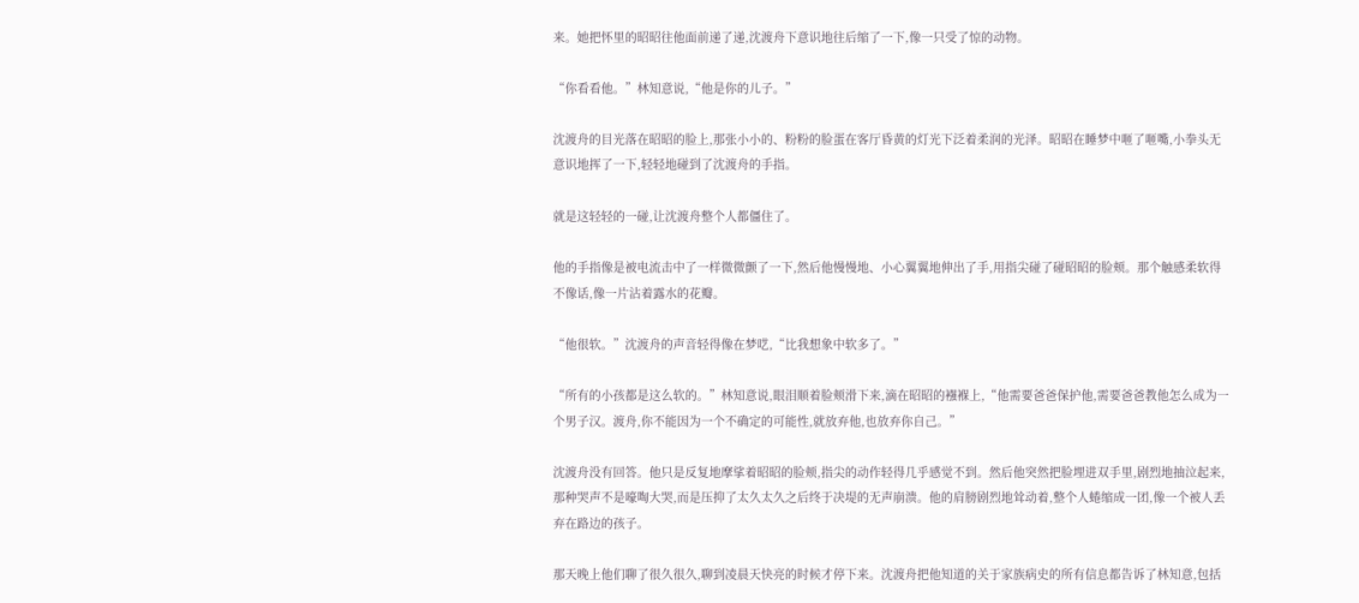来。她把怀里的昭昭往他面前递了递,沈渡舟下意识地往后缩了一下,像一只受了惊的动物。

“你看看他。”林知意说,“他是你的儿子。”

沈渡舟的目光落在昭昭的脸上,那张小小的、粉粉的脸蛋在客厅昏黄的灯光下泛着柔润的光泽。昭昭在睡梦中咂了咂嘴,小拳头无意识地挥了一下,轻轻地碰到了沈渡舟的手指。

就是这轻轻的一碰,让沈渡舟整个人都僵住了。

他的手指像是被电流击中了一样微微颤了一下,然后他慢慢地、小心翼翼地伸出了手,用指尖碰了碰昭昭的脸颊。那个触感柔软得不像话,像一片沾着露水的花瓣。

“他很软。”沈渡舟的声音轻得像在梦呓,“比我想象中软多了。”

“所有的小孩都是这么软的。”林知意说,眼泪顺着脸颊滑下来,滴在昭昭的襁褓上,“他需要爸爸保护他,需要爸爸教他怎么成为一个男子汉。渡舟,你不能因为一个不确定的可能性,就放弃他,也放弃你自己。”

沈渡舟没有回答。他只是反复地摩挲着昭昭的脸颊,指尖的动作轻得几乎感觉不到。然后他突然把脸埋进双手里,剧烈地抽泣起来,那种哭声不是嚎啕大哭,而是压抑了太久太久之后终于决堤的无声崩溃。他的肩膀剧烈地耸动着,整个人蜷缩成一团,像一个被人丢弃在路边的孩子。

那天晚上他们聊了很久很久,聊到凌晨天快亮的时候才停下来。沈渡舟把他知道的关于家族病史的所有信息都告诉了林知意,包括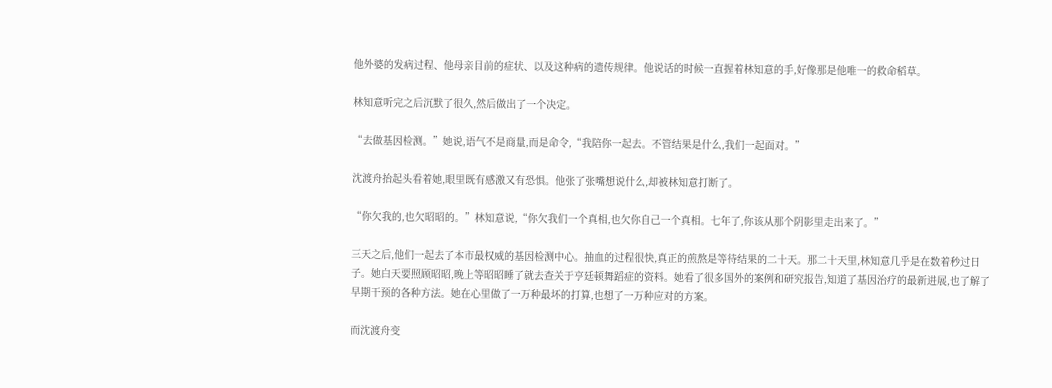他外婆的发病过程、他母亲目前的症状、以及这种病的遗传规律。他说话的时候一直握着林知意的手,好像那是他唯一的救命稻草。

林知意听完之后沉默了很久,然后做出了一个决定。

“去做基因检测。”她说,语气不是商量,而是命令,“我陪你一起去。不管结果是什么,我们一起面对。”

沈渡舟抬起头看着她,眼里既有感激又有恐惧。他张了张嘴想说什么,却被林知意打断了。

“你欠我的,也欠昭昭的。”林知意说,“你欠我们一个真相,也欠你自己一个真相。七年了,你该从那个阴影里走出来了。”

三天之后,他们一起去了本市最权威的基因检测中心。抽血的过程很快,真正的煎熬是等待结果的二十天。那二十天里,林知意几乎是在数着秒过日子。她白天要照顾昭昭,晚上等昭昭睡了就去查关于亨廷顿舞蹈症的资料。她看了很多国外的案例和研究报告,知道了基因治疗的最新进展,也了解了早期干预的各种方法。她在心里做了一万种最坏的打算,也想了一万种应对的方案。

而沈渡舟变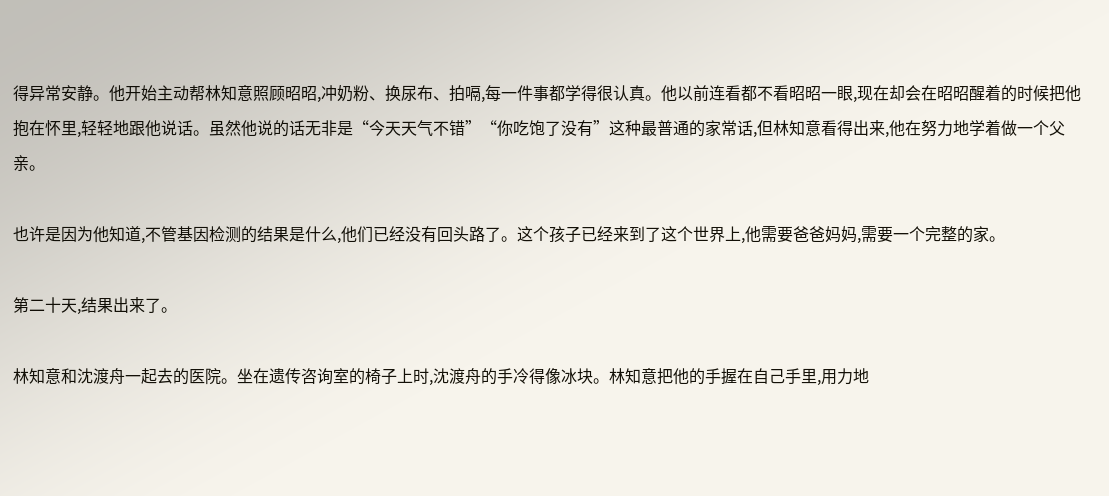得异常安静。他开始主动帮林知意照顾昭昭,冲奶粉、换尿布、拍嗝,每一件事都学得很认真。他以前连看都不看昭昭一眼,现在却会在昭昭醒着的时候把他抱在怀里,轻轻地跟他说话。虽然他说的话无非是“今天天气不错”“你吃饱了没有”这种最普通的家常话,但林知意看得出来,他在努力地学着做一个父亲。

也许是因为他知道,不管基因检测的结果是什么,他们已经没有回头路了。这个孩子已经来到了这个世界上,他需要爸爸妈妈,需要一个完整的家。

第二十天,结果出来了。

林知意和沈渡舟一起去的医院。坐在遗传咨询室的椅子上时,沈渡舟的手冷得像冰块。林知意把他的手握在自己手里,用力地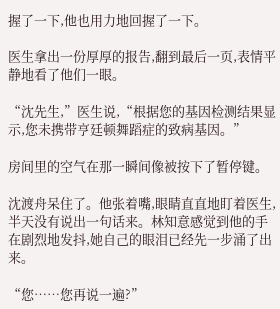握了一下,他也用力地回握了一下。

医生拿出一份厚厚的报告,翻到最后一页,表情平静地看了他们一眼。

“沈先生,”医生说,“根据您的基因检测结果显示,您未携带亨廷顿舞蹈症的致病基因。”

房间里的空气在那一瞬间像被按下了暂停键。

沈渡舟呆住了。他张着嘴,眼睛直直地盯着医生,半天没有说出一句话来。林知意感觉到他的手在剧烈地发抖,她自己的眼泪已经先一步涌了出来。

“您……您再说一遍?”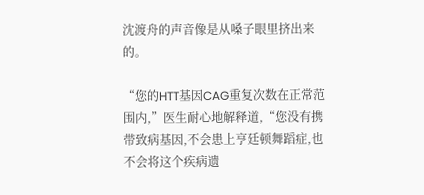沈渡舟的声音像是从嗓子眼里挤出来的。

“您的HTT基因CAG重复次数在正常范围内,”医生耐心地解释道,“您没有携带致病基因,不会患上亨廷顿舞蹈症,也不会将这个疾病遗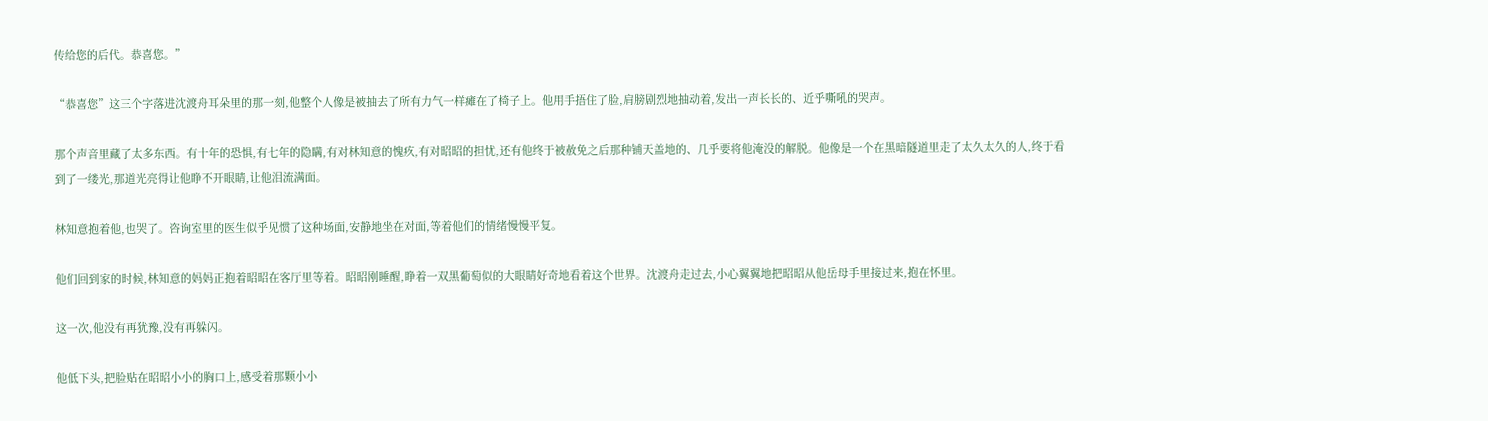传给您的后代。恭喜您。”

“恭喜您”这三个字落进沈渡舟耳朵里的那一刻,他整个人像是被抽去了所有力气一样瘫在了椅子上。他用手捂住了脸,肩膀剧烈地抽动着,发出一声长长的、近乎嘶吼的哭声。

那个声音里藏了太多东西。有十年的恐惧,有七年的隐瞒,有对林知意的愧疚,有对昭昭的担忧,还有他终于被赦免之后那种铺天盖地的、几乎要将他淹没的解脱。他像是一个在黑暗隧道里走了太久太久的人,终于看到了一缕光,那道光亮得让他睁不开眼睛,让他泪流满面。

林知意抱着他,也哭了。咨询室里的医生似乎见惯了这种场面,安静地坐在对面,等着他们的情绪慢慢平复。

他们回到家的时候,林知意的妈妈正抱着昭昭在客厅里等着。昭昭刚睡醒,睁着一双黑葡萄似的大眼睛好奇地看着这个世界。沈渡舟走过去,小心翼翼地把昭昭从他岳母手里接过来,抱在怀里。

这一次,他没有再犹豫,没有再躲闪。

他低下头,把脸贴在昭昭小小的胸口上,感受着那颗小小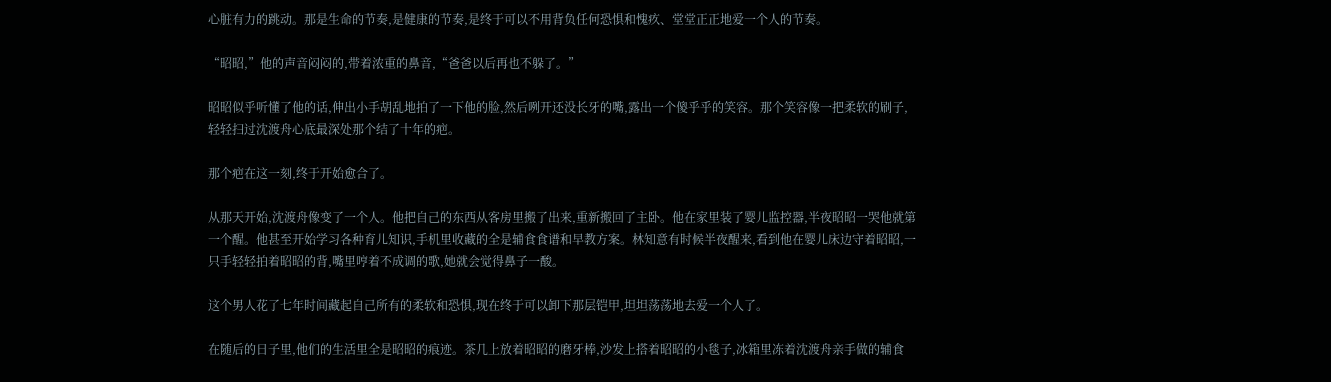心脏有力的跳动。那是生命的节奏,是健康的节奏,是终于可以不用背负任何恐惧和愧疚、堂堂正正地爱一个人的节奏。

“昭昭,”他的声音闷闷的,带着浓重的鼻音,“爸爸以后再也不躲了。”

昭昭似乎听懂了他的话,伸出小手胡乱地拍了一下他的脸,然后咧开还没长牙的嘴,露出一个傻乎乎的笑容。那个笑容像一把柔软的刷子,轻轻扫过沈渡舟心底最深处那个结了十年的疤。

那个疤在这一刻,终于开始愈合了。

从那天开始,沈渡舟像变了一个人。他把自己的东西从客房里搬了出来,重新搬回了主卧。他在家里装了婴儿监控器,半夜昭昭一哭他就第一个醒。他甚至开始学习各种育儿知识,手机里收藏的全是辅食食谱和早教方案。林知意有时候半夜醒来,看到他在婴儿床边守着昭昭,一只手轻轻拍着昭昭的背,嘴里哼着不成调的歌,她就会觉得鼻子一酸。

这个男人花了七年时间藏起自己所有的柔软和恐惧,现在终于可以卸下那层铠甲,坦坦荡荡地去爱一个人了。

在随后的日子里,他们的生活里全是昭昭的痕迹。茶几上放着昭昭的磨牙棒,沙发上搭着昭昭的小毯子,冰箱里冻着沈渡舟亲手做的辅食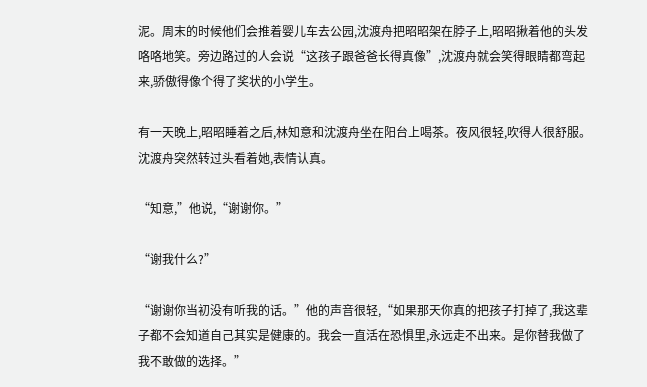泥。周末的时候他们会推着婴儿车去公园,沈渡舟把昭昭架在脖子上,昭昭揪着他的头发咯咯地笑。旁边路过的人会说“这孩子跟爸爸长得真像”,沈渡舟就会笑得眼睛都弯起来,骄傲得像个得了奖状的小学生。

有一天晚上,昭昭睡着之后,林知意和沈渡舟坐在阳台上喝茶。夜风很轻,吹得人很舒服。沈渡舟突然转过头看着她,表情认真。

“知意,”他说,“谢谢你。”

“谢我什么?”

“谢谢你当初没有听我的话。”他的声音很轻,“如果那天你真的把孩子打掉了,我这辈子都不会知道自己其实是健康的。我会一直活在恐惧里,永远走不出来。是你替我做了我不敢做的选择。”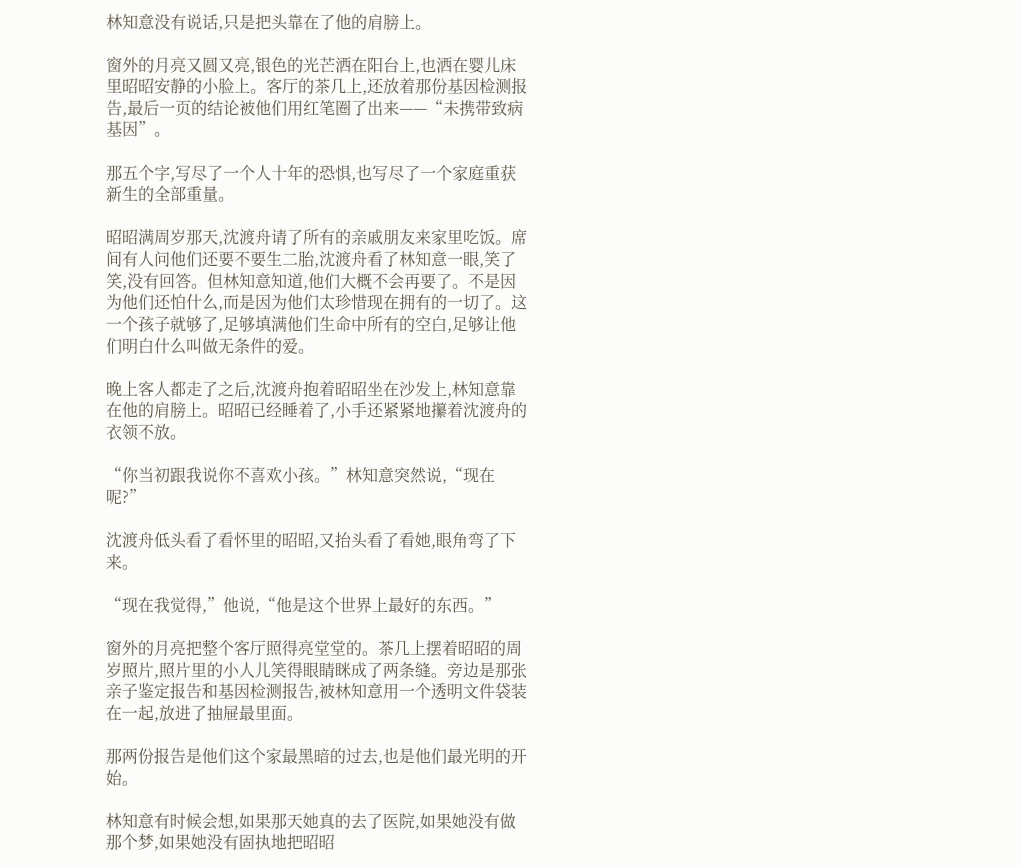林知意没有说话,只是把头靠在了他的肩膀上。

窗外的月亮又圆又亮,银色的光芒洒在阳台上,也洒在婴儿床里昭昭安静的小脸上。客厅的茶几上,还放着那份基因检测报告,最后一页的结论被他们用红笔圈了出来——“未携带致病基因”。

那五个字,写尽了一个人十年的恐惧,也写尽了一个家庭重获新生的全部重量。

昭昭满周岁那天,沈渡舟请了所有的亲戚朋友来家里吃饭。席间有人问他们还要不要生二胎,沈渡舟看了林知意一眼,笑了笑,没有回答。但林知意知道,他们大概不会再要了。不是因为他们还怕什么,而是因为他们太珍惜现在拥有的一切了。这一个孩子就够了,足够填满他们生命中所有的空白,足够让他们明白什么叫做无条件的爱。

晚上客人都走了之后,沈渡舟抱着昭昭坐在沙发上,林知意靠在他的肩膀上。昭昭已经睡着了,小手还紧紧地攥着沈渡舟的衣领不放。

“你当初跟我说你不喜欢小孩。”林知意突然说,“现在呢?”

沈渡舟低头看了看怀里的昭昭,又抬头看了看她,眼角弯了下来。

“现在我觉得,”他说,“他是这个世界上最好的东西。”

窗外的月亮把整个客厅照得亮堂堂的。茶几上摆着昭昭的周岁照片,照片里的小人儿笑得眼睛眯成了两条缝。旁边是那张亲子鉴定报告和基因检测报告,被林知意用一个透明文件袋装在一起,放进了抽屉最里面。

那两份报告是他们这个家最黑暗的过去,也是他们最光明的开始。

林知意有时候会想,如果那天她真的去了医院,如果她没有做那个梦,如果她没有固执地把昭昭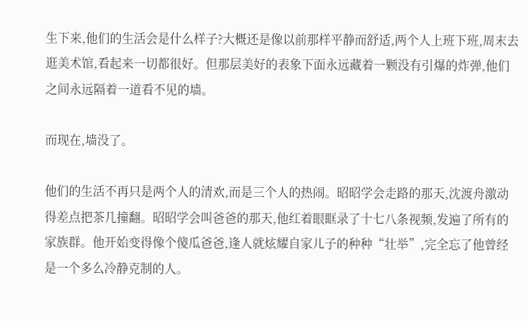生下来,他们的生活会是什么样子?大概还是像以前那样平静而舒适,两个人上班下班,周末去逛美术馆,看起来一切都很好。但那层美好的表象下面永远藏着一颗没有引爆的炸弹,他们之间永远隔着一道看不见的墙。

而现在,墙没了。

他们的生活不再只是两个人的清欢,而是三个人的热闹。昭昭学会走路的那天,沈渡舟激动得差点把茶几撞翻。昭昭学会叫爸爸的那天,他红着眼眶录了十七八条视频,发遍了所有的家族群。他开始变得像个傻瓜爸爸,逢人就炫耀自家儿子的种种“壮举”,完全忘了他曾经是一个多么冷静克制的人。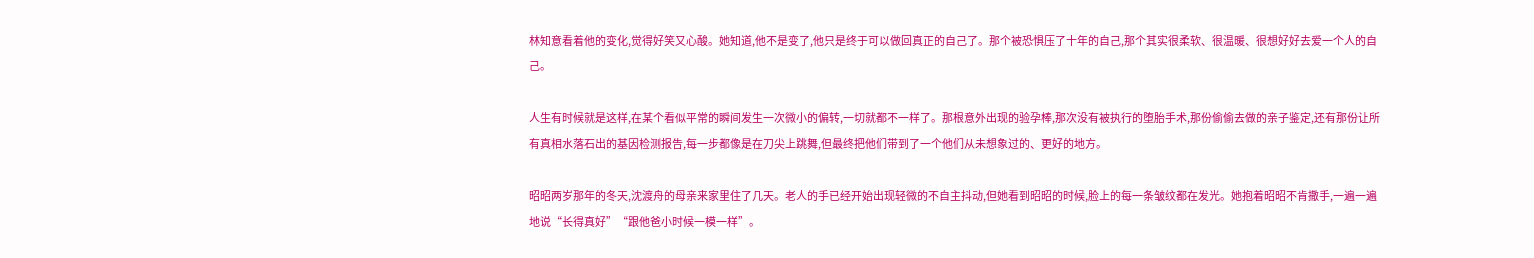林知意看着他的变化,觉得好笑又心酸。她知道,他不是变了,他只是终于可以做回真正的自己了。那个被恐惧压了十年的自己,那个其实很柔软、很温暖、很想好好去爱一个人的自己。

人生有时候就是这样,在某个看似平常的瞬间发生一次微小的偏转,一切就都不一样了。那根意外出现的验孕棒,那次没有被执行的堕胎手术,那份偷偷去做的亲子鉴定,还有那份让所有真相水落石出的基因检测报告,每一步都像是在刀尖上跳舞,但最终把他们带到了一个他们从未想象过的、更好的地方。

昭昭两岁那年的冬天,沈渡舟的母亲来家里住了几天。老人的手已经开始出现轻微的不自主抖动,但她看到昭昭的时候,脸上的每一条皱纹都在发光。她抱着昭昭不肯撒手,一遍一遍地说“长得真好”“跟他爸小时候一模一样”。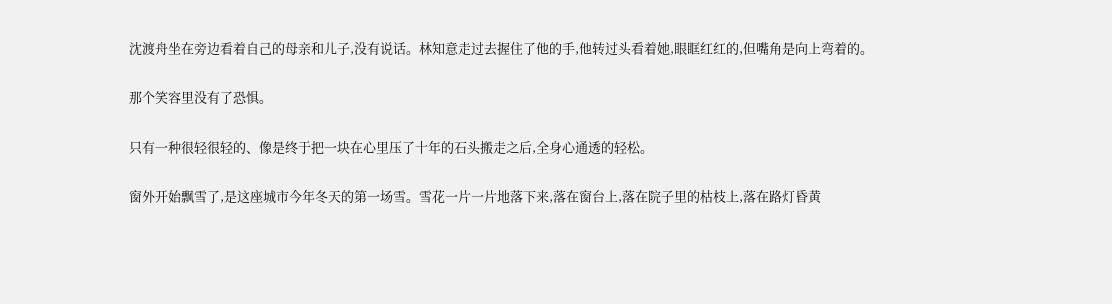沈渡舟坐在旁边看着自己的母亲和儿子,没有说话。林知意走过去握住了他的手,他转过头看着她,眼眶红红的,但嘴角是向上弯着的。

那个笑容里没有了恐惧。

只有一种很轻很轻的、像是终于把一块在心里压了十年的石头搬走之后,全身心通透的轻松。

窗外开始飘雪了,是这座城市今年冬天的第一场雪。雪花一片一片地落下来,落在窗台上,落在院子里的枯枝上,落在路灯昏黄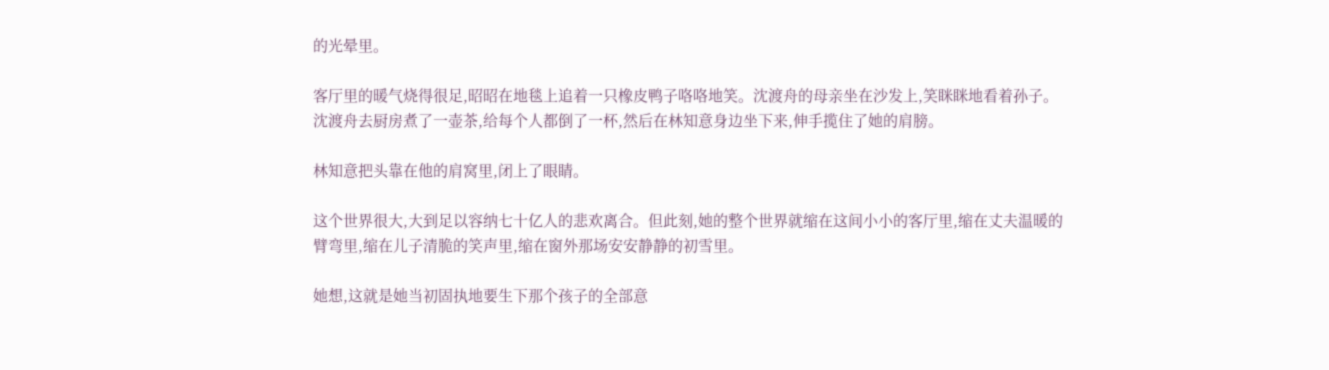的光晕里。

客厅里的暖气烧得很足,昭昭在地毯上追着一只橡皮鸭子咯咯地笑。沈渡舟的母亲坐在沙发上,笑眯眯地看着孙子。沈渡舟去厨房煮了一壶茶,给每个人都倒了一杯,然后在林知意身边坐下来,伸手揽住了她的肩膀。

林知意把头靠在他的肩窝里,闭上了眼睛。

这个世界很大,大到足以容纳七十亿人的悲欢离合。但此刻,她的整个世界就缩在这间小小的客厅里,缩在丈夫温暖的臂弯里,缩在儿子清脆的笑声里,缩在窗外那场安安静静的初雪里。

她想,这就是她当初固执地要生下那个孩子的全部意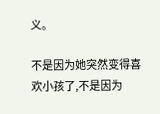义。

不是因为她突然变得喜欢小孩了,不是因为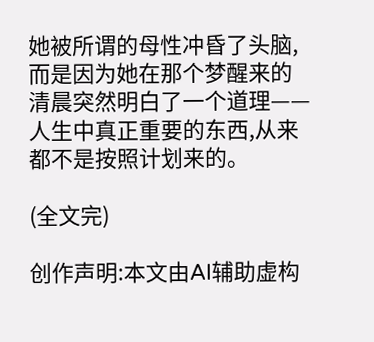她被所谓的母性冲昏了头脑,而是因为她在那个梦醒来的清晨突然明白了一个道理——人生中真正重要的东西,从来都不是按照计划来的。

(全文完)

创作声明:本文由AI辅助虚构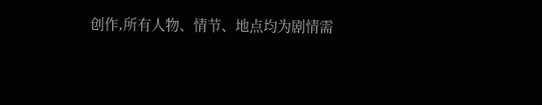创作,所有人物、情节、地点均为剧情需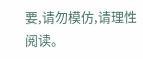要,请勿模仿,请理性阅读。